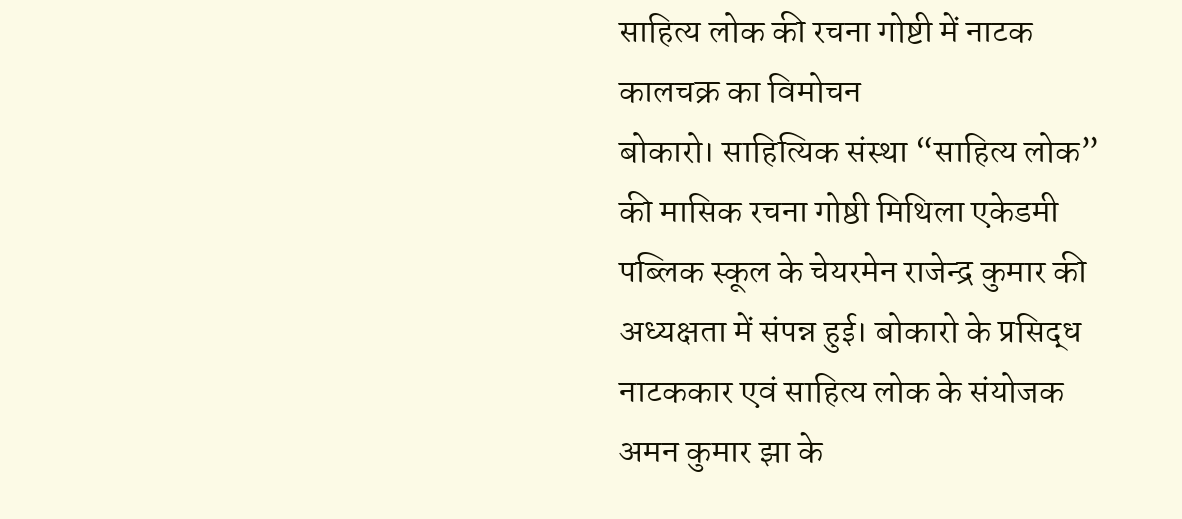साहित्य लोक की रचना गोष्टी में नाटक कालचक्र का विमोचन
बोकारो। साहित्यिक संस्था “साहित्य लोक” की मासिक रचना गोष्ठी मिथिला एकेडमी पब्लिक स्कूल के चेयरमेन राजेन्द्र कुमार की अध्यक्षता में संपन्न हुई। बोकारो के प्रसिद्ध नाटककार एवं साहित्य लोक के संयोजक अमन कुमार झा के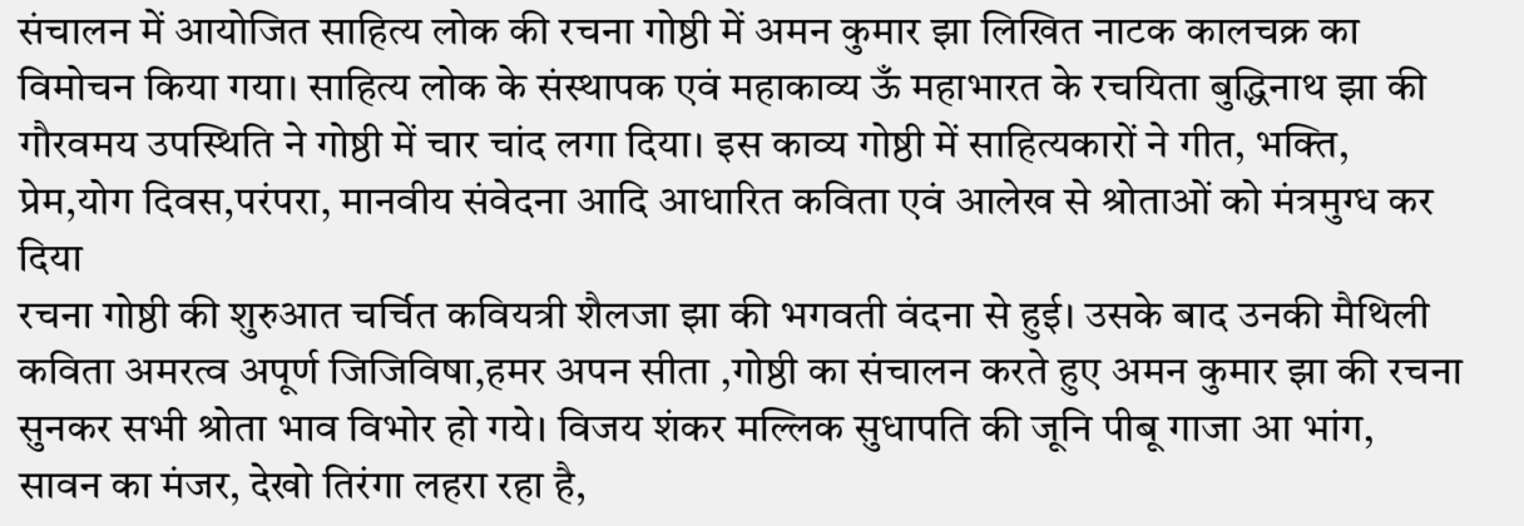संचालन में आयोजित साहित्य लोक की रचना गोष्ठी में अमन कुमार झा लिखित नाटक कालचक्र का विमोचन किया गया। साहित्य लोक के संस्थापक एवं महाकाव्य ऊँ महाभारत के रचयिता बुद्धिनाथ झा की गौरवमय उपस्थिति ने गोष्ठी में चार चांद लगा दिया। इस काव्य गोष्ठी में साहित्यकारों ने गीत, भक्ति, प्रेम,योग दिवस,परंपरा, मानवीय संवेदना आदि आधारित कविता एवं आलेख से श्रोताओं को मंत्रमुग्ध कर दिया
रचना गोष्ठी की शुरुआत चर्चित कवियत्री शैलजा झा की भगवती वंदना से हुई। उसके बाद उनकी मैथिली कविता अमरत्व अपूर्ण जिजिविषा,हमर अपन सीता ,गोष्ठी का संचालन करते हुए अमन कुमार झा की रचना सुनकर सभी श्रोता भाव विभोर हो गये। विजय शंकर मल्लिक सुधापति की जूनि पीबू गाजा आ भांग, सावन का मंजर, देखो तिरंगा लहरा रहा है,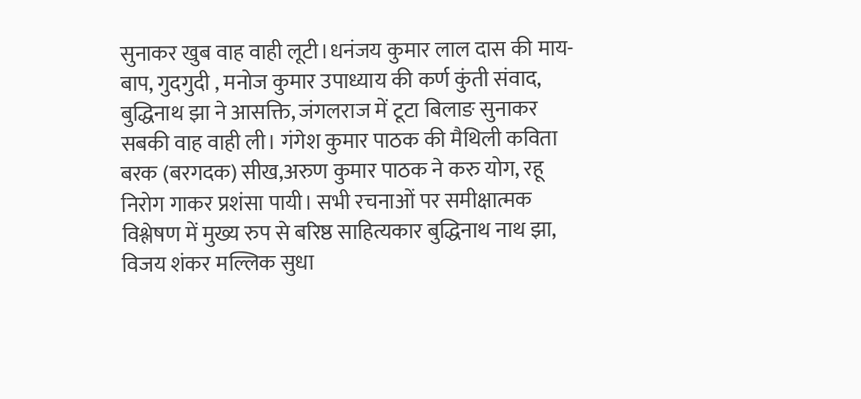सुनाकर खुब वाह वाही लूटी।धनंजय कुमार लाल दास की माय-बाप, गुदगुदी , मनोज कुमार उपाध्याय की कर्ण कुंती संवाद, बुद्धिनाथ झा ने आसक्ति, जंगलराज में टूटा बिलाङ सुनाकर सबकी वाह वाही ली। गंगेश कुमार पाठक की मैथिली कविता बरक (बरगदक) सीख,अरुण कुमार पाठक ने करु योग, रहू निरोग गाकर प्रशंसा पायी। सभी रचनाओं पर समीक्षात्मक विश्लेषण में मुख्य रुप से बरिष्ठ साहित्यकार बुद्धिनाथ नाथ झा, विजय शंकर मल्लिक सुधा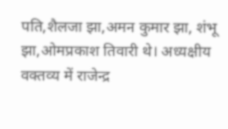पति,शैलजा झा,अमन कुमार झा, शंभू झा,ओमप्रकाश तिवारी थे। अध्यक्षीय वक्तव्य में राजेन्द्र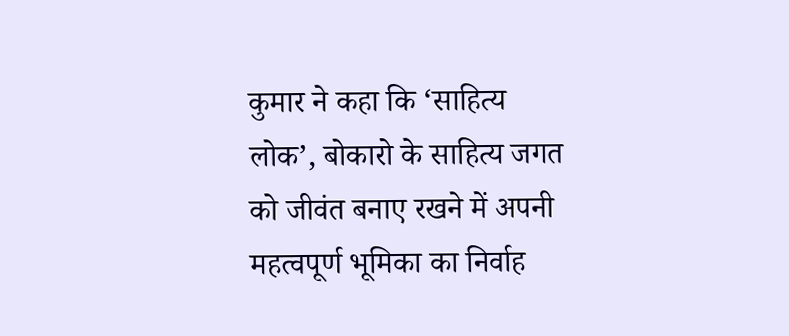कुमार ने कहा कि ‘साहित्य लोक’, बोकारो के साहित्य जगत को जीवंत बनाए रखने में अपनी महत्वपूर्ण भूमिका का निर्वाह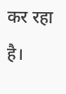कर रहा है।